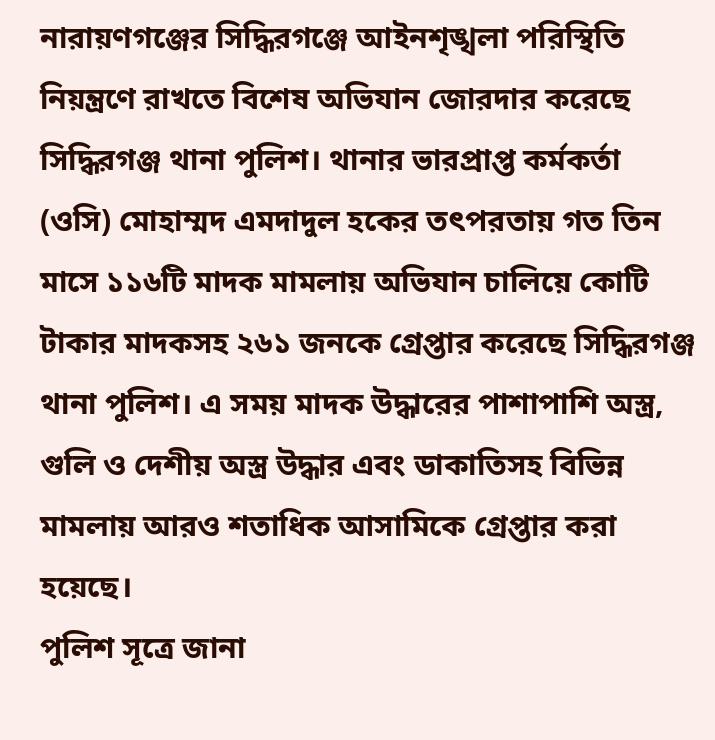নারায়ণগঞ্জের সিদ্ধিরগঞ্জে আইনশৃঙ্খলা পরিস্থিতি নিয়ন্ত্রণে রাখতে বিশেষ অভিযান জোরদার করেছে সিদ্ধিরগঞ্জ থানা পুলিশ। থানার ভারপ্রাপ্ত কর্মকর্তা (ওসি) মোহাম্মদ এমদাদুল হকের তৎপরতায় গত তিন মাসে ১১৬টি মাদক মামলায় অভিযান চালিয়ে কোটি টাকার মাদকসহ ২৬১ জনকে গ্রেপ্তার করেছে সিদ্ধিরগঞ্জ থানা পুলিশ। এ সময় মাদক উদ্ধারের পাশাপাশি অস্ত্র, গুলি ও দেশীয় অস্ত্র উদ্ধার এবং ডাকাতিসহ বিভিন্ন মামলায় আরও শতাধিক আসামিকে গ্রেপ্তার করা হয়েছে।
পুলিশ সূত্রে জানা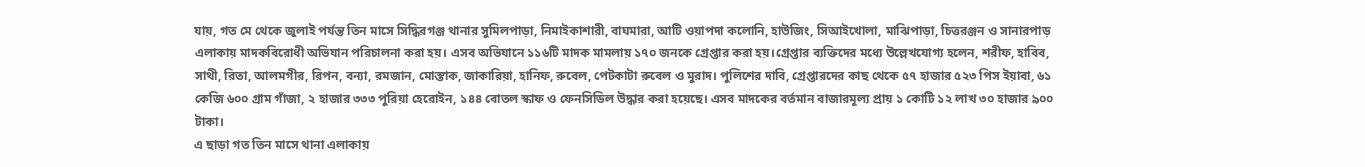যায়, গত মে থেকে জুলাই পর্যন্ত তিন মাসে সিদ্ধিরগঞ্জ থানার সুমিলপাড়া, নিমাইকাশারী, বাঘমারা, আটি ওয়াপদা কলোনি, হাউজিং, সিআইখোলা, মাঝিপাড়া, চিত্তরঞ্জন ও সানারপাড় এলাকায় মাদকবিরোধী অভিযান পরিচালনা করা হয়। এসব অভিযানে ১১৬টি মাদক মামলায় ১৭০ জনকে গ্রেপ্তার করা হয়।গ্রেপ্তার ব্যক্তিদের মধ্যে উল্লেখযোগ্য হলেন, শরীফ, হাবিব, সাথী, রিতা, আলমগীর, রিপন, বন্যা, রমজান, মোস্তাক, জাকারিয়া, হানিফ, রুবেল, পেটকাটা রুবেল ও মুরাদ। পুলিশের দাবি, গ্রেপ্তারদের কাছ থেকে ৫৭ হাজার ৫২৩ পিস ইয়াবা, ৬১ কেজি ৬০০ গ্রাম গাঁজা, ২ হাজার ৩৩৩ পুরিয়া হেরোইন, ১৪৪ বোতল স্কাফ ও ফেনসিডিল উদ্ধার করা হয়েছে। এসব মাদকের বর্তমান বাজারমূল্য প্রায় ১ কোটি ১২ লাখ ৩০ হাজার ৯০০ টাকা।
এ ছাড়া গত তিন মাসে থানা এলাকায়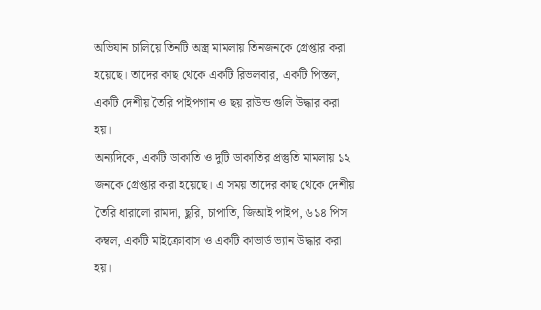অভিযান চালিয়ে তিনটি অস্ত্র মামলায় তিনজনকে গ্রেপ্তার করা হয়েছে। তাদের কাছ থেকে একটি রিভলবার, একটি পিস্তল, একটি দেশীয় তৈরি পাইপগান ও ছয় রাউন্ড গুলি উদ্ধার করা হয়।
অন্যদিকে, একটি ডাকাতি ও দুটি ডাকাতির প্রস্তুতি মামলায় ১২ জনকে গ্রেপ্তার করা হয়েছে। এ সময় তাদের কাছ থেকে দেশীয় তৈরি ধারালো রামদা, ছুরি, চাপাতি, জিআই পাইপ, ৬১৪ পিস কম্বল, একটি মাইক্রোবাস ও একটি কাভার্ড ভ্যান উদ্ধার করা হয়।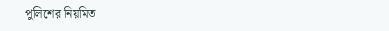পুলিশের নিয়মিত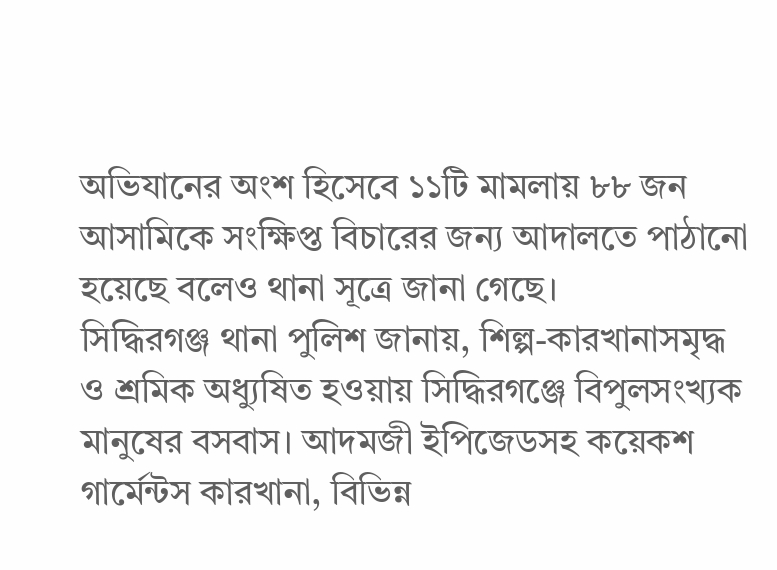অভিযানের অংশ হিসেবে ১১টি মামলায় ৮৮ জন আসামিকে সংক্ষিপ্ত বিচারের জন্য আদালতে পাঠানো হয়েছে বলেও থানা সূত্রে জানা গেছে।
সিদ্ধিরগঞ্জ থানা পুলিশ জানায়, শিল্প-কারখানাসমৃদ্ধ ও শ্রমিক অধ্যুষিত হওয়ায় সিদ্ধিরগঞ্জে বিপুলসংখ্যক মানুষের বসবাস। আদমজী ইপিজেডসহ কয়েকশ গার্মেন্টস কারখানা, বিভিন্ন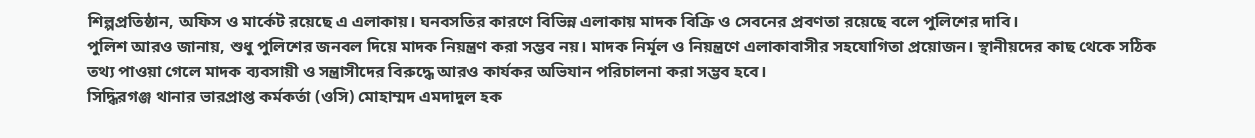শিল্পপ্রতিষ্ঠান, অফিস ও মার্কেট রয়েছে এ এলাকায়। ঘনবসতির কারণে বিভিন্ন এলাকায় মাদক বিক্রি ও সেবনের প্রবণতা রয়েছে বলে পুলিশের দাবি।
পুলিশ আরও জানায়, শুধু পুলিশের জনবল দিয়ে মাদক নিয়ন্ত্রণ করা সম্ভব নয়। মাদক নির্মূল ও নিয়ন্ত্রণে এলাকাবাসীর সহযোগিতা প্রয়োজন। স্থানীয়দের কাছ থেকে সঠিক তথ্য পাওয়া গেলে মাদক ব্যবসায়ী ও সন্ত্রাসীদের বিরুদ্ধে আরও কার্যকর অভিযান পরিচালনা করা সম্ভব হবে।
সিদ্ধিরগঞ্জ থানার ভারপ্রাপ্ত কর্মকর্তা (ওসি) মোহাম্মদ এমদাদুল হক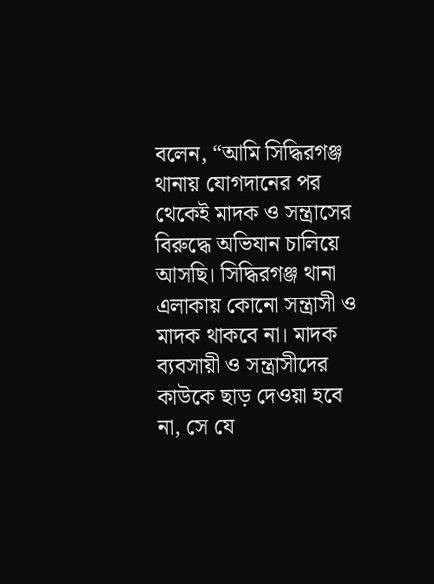বলেন, “আমি সিদ্ধিরগঞ্জ থানায় যোগদানের পর থেকেই মাদক ও সন্ত্রাসের বিরুদ্ধে অভিযান চালিয়ে আসছি। সিদ্ধিরগঞ্জ থানা এলাকায় কোনো সন্ত্রাসী ও মাদক থাকবে না। মাদক ব্যবসায়ী ও সন্ত্রাসীদের কাউকে ছাড় দেওয়া হবে না, সে যে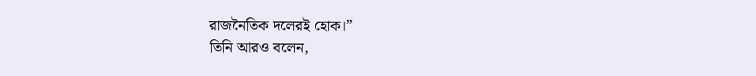রাজনৈতিক দলেরই হোক।”
তিনি আরও বলেন,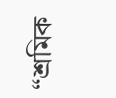“শ্রমিক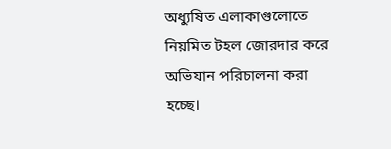অধ্যুষিত এলাকাগুলোতে নিয়মিত টহল জোরদার করে অভিযান পরিচালনা করা হচ্ছে।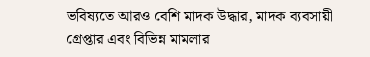ভবিষ্যতে আরও বেশি মাদক উদ্ধার, মাদক ব্যবসায়ী গ্রেপ্তার এবং বিভিন্ন মামলার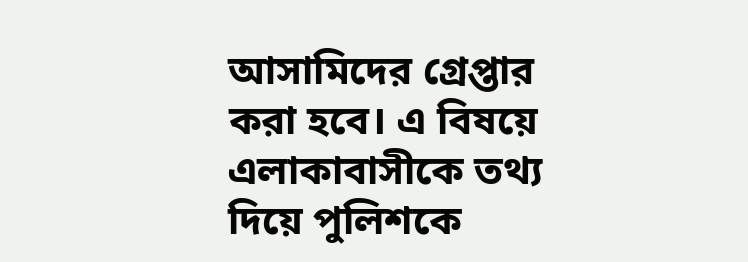আসামিদের গ্রেপ্তার করা হবে। এ বিষয়ে এলাকাবাসীকে তথ্য দিয়ে পুলিশকে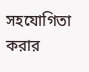সহযোগিতা করার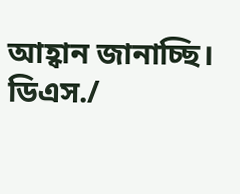আহ্বান জানাচ্ছি।
ডিএস./